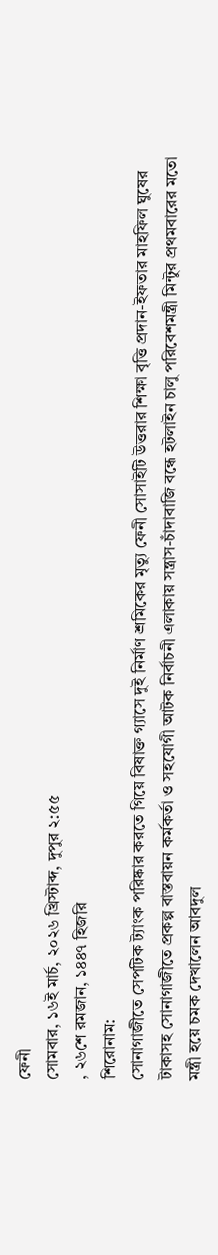ফেনী
সোমবার, ১৬ই মার্চ, ২০২৬ খ্রিস্টাব্দ, দুপুর ২:৫৫
, ২৬শে রমজান, ১৪৪৭ হিজরি
শিরোনাম:
সোনাগাজীতে সেপটিক ট্যাংক পরিষ্কার করতে গিয়ে বিষাক্ত গ্যাসে দুই নির্মাণ শ্রমিকের মৃত্যু ফেনী সোসাইটি উত্তরার শিক্ষা বৃত্তি প্রদান-ইফতার মাহফিল ঘুষের টাকাসহ সোনাগাজীতে প্রকল্প বাস্তবায়ন কর্মকর্তা ও সহযোগী আটক নির্বাচনী এলাকায় সন্ত্রাস-চাঁদাবাজি বন্ধে হটলাইন চালু পরিবেশমন্ত্রী মিন্টুর প্রথমবারের মতো মন্ত্রী হয়ে চমক দেখালেন আবদুল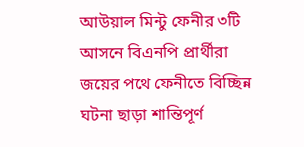আউয়াল মিন্টু ফেনীর ৩টি আসনে বিএনপি প্রার্থীরা জয়ের পথে ফেনীতে বিচ্ছিন্ন ঘটনা ছাড়া শান্তিপূর্ণ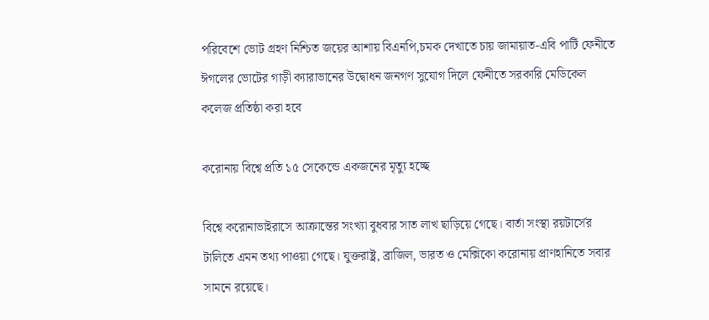পরিবেশে ভোট গ্রহণ নিশ্চিত জয়ের আশায় বিএনপি,চমক দেখাতে চায় জামায়াত-এবি পার্টি ফেনীতে ঈগলের ভোটের গাড়ী ক্যারাভানের উদ্বোধন জনগণ সুযোগ দিলে ফেনীতে সরকারি মেডিকেল কলেজ প্রতিষ্ঠা করা হবে

করোনায় বিশ্বে প্রতি ১৫ সেকেন্ডে একজনের মৃত্যু হচ্ছে

বিশ্বে করোনাভাইরাসে আক্রান্তের সংখ্যা বুধবার সাত লাখ ছাড়িয়ে গেছে। বার্তা সংস্থা রয়টার্সের টালিতে এমন তথ্য পাওয়া গেছে। যুক্তরাষ্ট্র, ব্রাজিল, ভারত ও মেক্সিকো করোনায় প্রাণহানিতে সবার সামনে রয়েছে।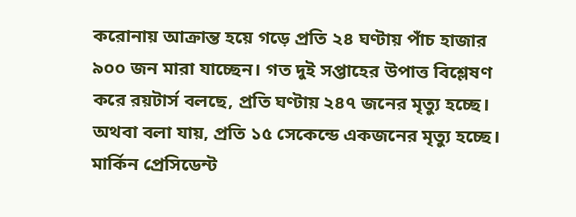করোনায় আক্রান্ত হয়ে গড়ে প্রতি ২৪ ঘণ্টায় পাঁচ হাজার ৯০০ জন মারা যাচ্ছেন। গত দুই সপ্তাহের উপাত্ত বিশ্লেষণ করে রয়টার্স বলছে, প্রতি ঘণ্টায় ২৪৭ জনের মৃত্যু হচ্ছে। অথবা বলা যায়, প্রতি ১৫ সেকেন্ডে একজনের মৃত্যু হচ্ছে।
মার্কিন প্রেসিডেন্ট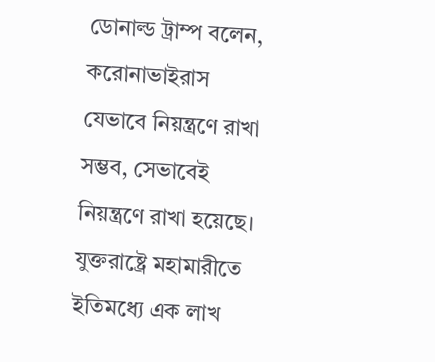ডোনাল্ড ট্রাম্প বলেন, করোনাভাইরাস যেভাবে নিয়ন্ত্রণে রাখা সম্ভব, সেভাবেই নিয়ন্ত্রণে রাখা হয়েছে।
যুক্তরাষ্ট্রে মহামারীতে ইতিমধ্যে এক লাখ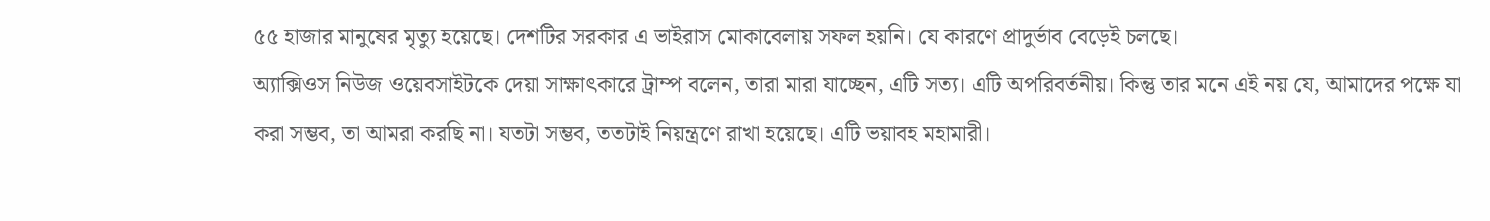৫৫ হাজার মানুষের মৃত্যু হয়েছে। দেশটির সরকার এ ভাইরাস মোকাবেলায় সফল হয়নি। যে কারণে প্রাদুর্ভাব বেড়েই চলছে।
অ্যাক্সিওস নিউজ ওয়েবসাইটকে দেয়া সাক্ষাৎকারে ট্রাম্প বলেন, তারা মারা যাচ্ছেন, এটি সত্য। এটি অপরিবর্তনীয়। কিন্তু তার মনে এই নয় যে, আমাদের পক্ষে যা করা সম্ভব, তা আমরা করছি না। যতটা সম্ভব, ততটাই নিয়ন্ত্রণে রাখা হয়েছে। এটি ভয়াবহ মহামারী।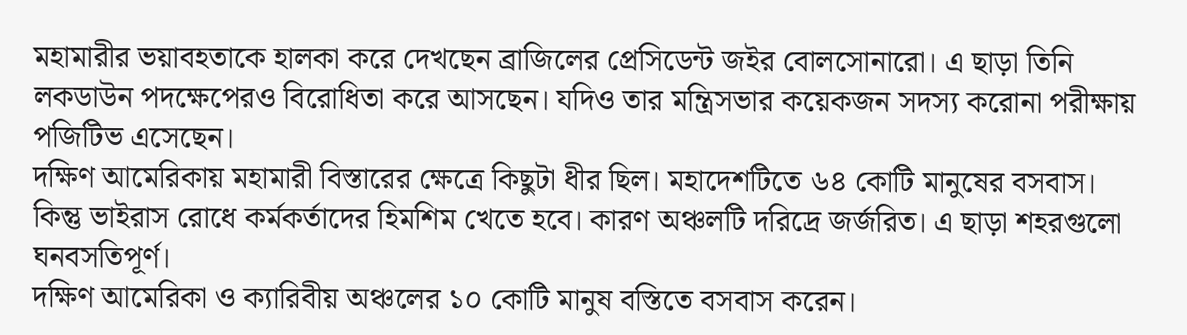মহামারীর ভয়াবহতাকে হালকা করে দেখছেন ব্রাজিলের প্রেসিডেন্ট জইর বোলসোনারো। এ ছাড়া তিনি লকডাউন পদক্ষেপেরও বিরোধিতা করে আসছেন। যদিও তার মন্ত্রিসভার কয়েকজন সদস্য করোনা পরীক্ষায় পজিটিভ এসেছেন।
দক্ষিণ আমেরিকায় মহামারী বিস্তারের ক্ষেত্রে কিছুটা ধীর ছিল। মহাদেশটিতে ৬৪ কোটি মানুষের বসবাস। কিন্তু ভাইরাস রোধে কর্মকর্তাদের হিমশিম খেতে হবে। কারণ অঞ্চলটি দরিদ্রে জর্জরিত। এ ছাড়া শহরগুলো ঘনবসতিপূর্ণ।
দক্ষিণ আমেরিকা ও ক্যারিবীয় অঞ্চলের ১০ কোটি মানুষ বস্তিতে বসবাস করেন।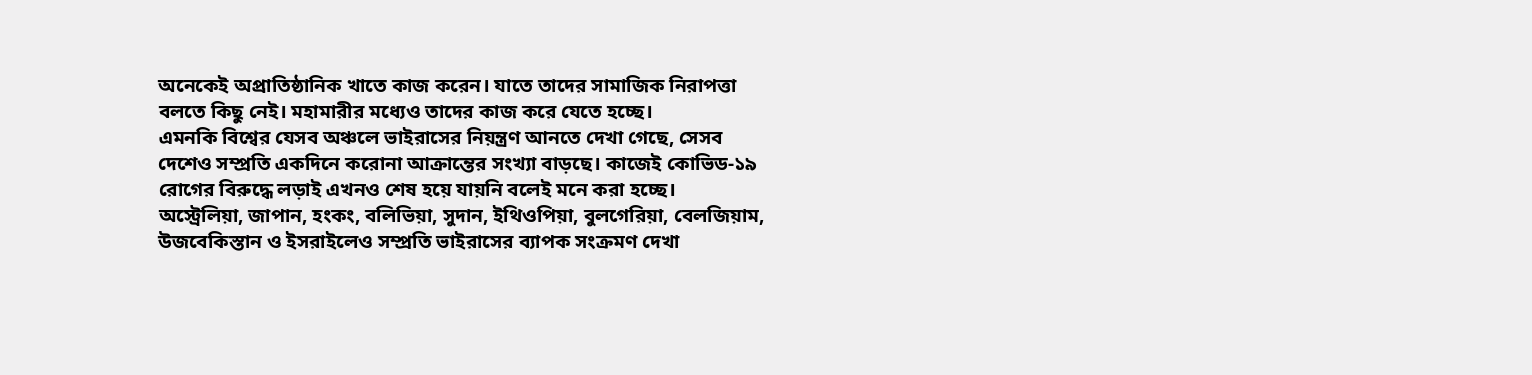অনেকেই অপ্রাতিষ্ঠানিক খাতে কাজ করেন। যাতে তাদের সামাজিক নিরাপত্তা বলতে কিছু নেই। মহামারীর মধ্যেও তাদের কাজ করে যেতে হচ্ছে।
এমনকি বিশ্বের যেসব অঞ্চলে ভাইরাসের নিয়ন্ত্রণ আনতে দেখা গেছে, সেসব দেশেও সম্প্রতি একদিনে করোনা আক্রান্তের সংখ্যা বাড়ছে। কাজেই কোভিড-১৯ রোগের বিরুদ্ধে লড়াই এখনও শেষ হয়ে যায়নি বলেই মনে করা হচ্ছে।
অস্ট্রেলিয়া, জাপান, হংকং, বলিভিয়া, সুদান, ইথিওপিয়া, বুলগেরিয়া, বেলজিয়াম, উজবেকিস্তান ও ইসরাইলেও সম্প্রতি ভাইরাসের ব্যাপক সংক্রমণ দেখা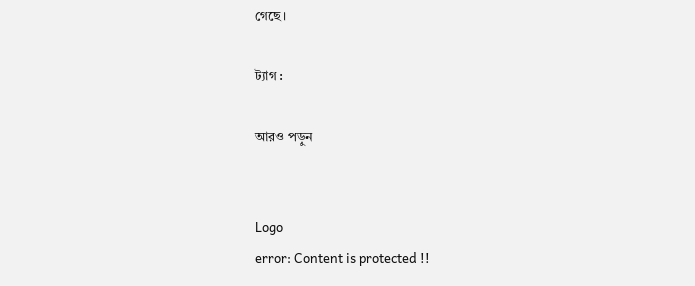গেছে।

ট্যাগ :

আরও পড়ুন


Logo
error: Content is protected !!